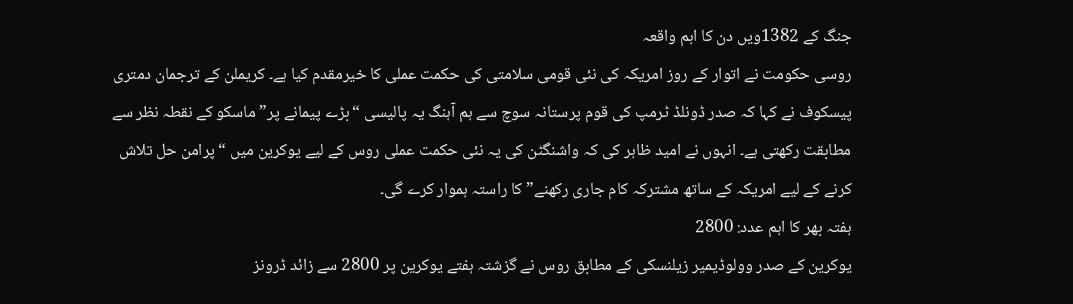جنگ کے 1382ویں دن کا اہم واقعہ
روسی حکومت نے اتوار کے روز امریکہ کی نئی قومی سلامتی کی حکمت عملی کا خیرمقدم کیا ہے۔ کریملن کے ترجمان دمتری پیسکوف نے کہا کہ صدر ڈونلڈ ٹرمپ کی قوم پرستانہ سوچ سے ہم آہنگ یہ پالیسی “بڑے پیمانے پر” ماسکو کے نقطہ نظر سے مطابقت رکھتی ہے۔ انہوں نے امید ظاہر کی کہ واشنگٹن کی یہ نئی حکمت عملی روس کے لیے یوکرین میں “پرامن حل تلاش کرنے کے لیے امریکہ کے ساتھ مشترکہ کام جاری رکھنے” کا راستہ ہموار کرے گی۔
ہفتہ بھر کا اہم عدد: 2800
یوکرین کے صدر وولوڈیمیر زیلنسکی کے مطابق روس نے گزشتہ ہفتے یوکرین پر 2800 سے زائد ڈرونز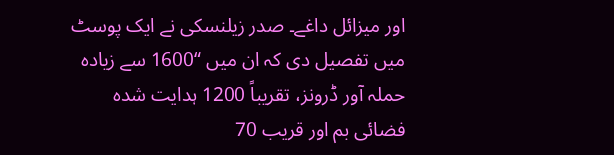اور میزائل داغے۔ صدر زیلنسکی نے ایک پوسٹ میں تفصیل دی کہ ان میں “1600 سے زیادہ حملہ آور ڈرونز، تقریباً 1200 ہدایت شدہ فضائی بم اور قریب 70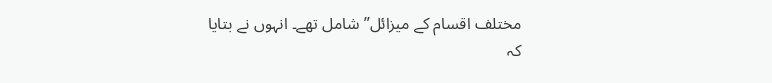مختلف اقسام کے میزائل” شامل تھے۔ انہوں نے بتایا کہ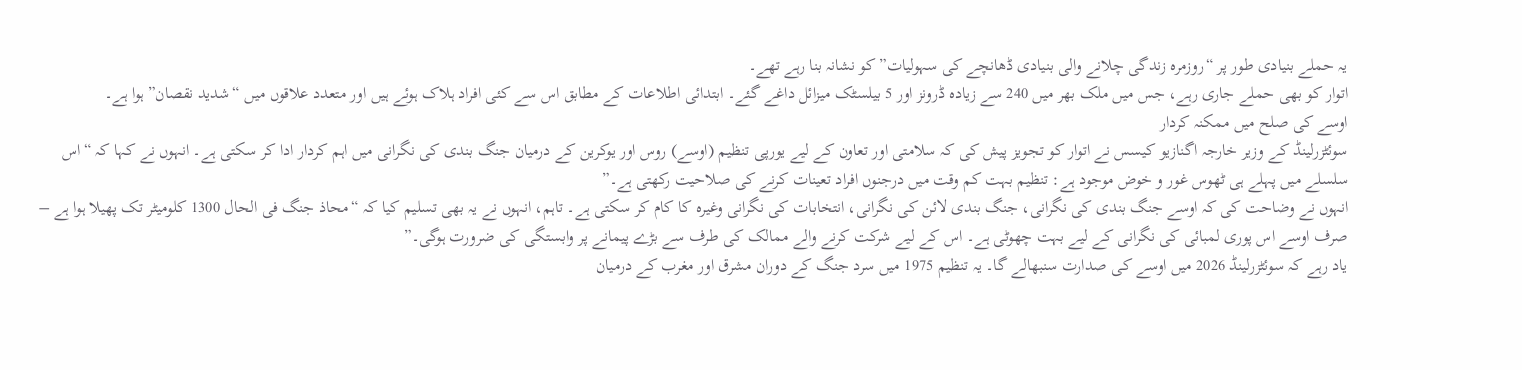یہ حملے بنیادی طور پر “روزمرہ زندگی چلانے والی بنیادی ڈھانچے کی سہولیات” کو نشانہ بنا رہے تھے۔
اتوار کو بھی حملے جاری رہے، جس میں ملک بھر میں 240 سے زیادہ ڈرونز اور 5 بیلسٹک میزائل داغے گئے۔ ابتدائی اطلاعات کے مطابق اس سے کئی افراد ہلاک ہوئے ہیں اور متعدد علاقوں میں “شدید نقصان” ہوا ہے۔
اوسے کی صلح میں ممکنہ کردار
سوئٹزرلینڈ کے وزیر خارجہ اگنازیو کیسس نے اتوار کو تجویز پیش کی کہ سلامتی اور تعاون کے لیے یورپی تنظیم (اوسے) روس اور یوکرین کے درمیان جنگ بندی کی نگرانی میں اہم کردار ادا کر سکتی ہے۔ انہوں نے کہا کہ “اس سلسلے میں پہلے ہی ٹھوس غور و خوض موجود ہے: تنظیم بہت کم وقت میں درجنوں افراد تعینات کرنے کی صلاحیت رکھتی ہے۔”
انہوں نے وضاحت کی کہ اوسے جنگ بندی کی نگرانی، جنگ بندی لائن کی نگرانی، انتخابات کی نگرانی وغیرہ کا کام کر سکتی ہے۔ تاہم، انہوں نے یہ بھی تسلیم کیا کہ “محاذ جنگ فی الحال 1300 کلومیٹر تک پھیلا ہوا ہے – صرف اوسے اس پوری لمبائی کی نگرانی کے لیے بہت چھوٹی ہے۔ اس کے لیے شرکت کرنے والے ممالک کی طرف سے بڑے پیمانے پر وابستگی کی ضرورت ہوگی۔”
یاد رہے کہ سوئٹزرلینڈ 2026 میں اوسے کی صدارت سنبھالے گا۔ یہ تنظیم 1975 میں سرد جنگ کے دوران مشرق اور مغرب کے درمیان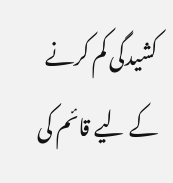کشیدگی کم کرنے کے لیے قائم کی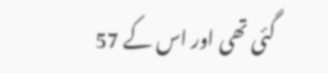گئی تھی اور اس کے 57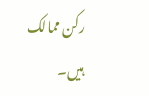رکن ممالک ہیں۔